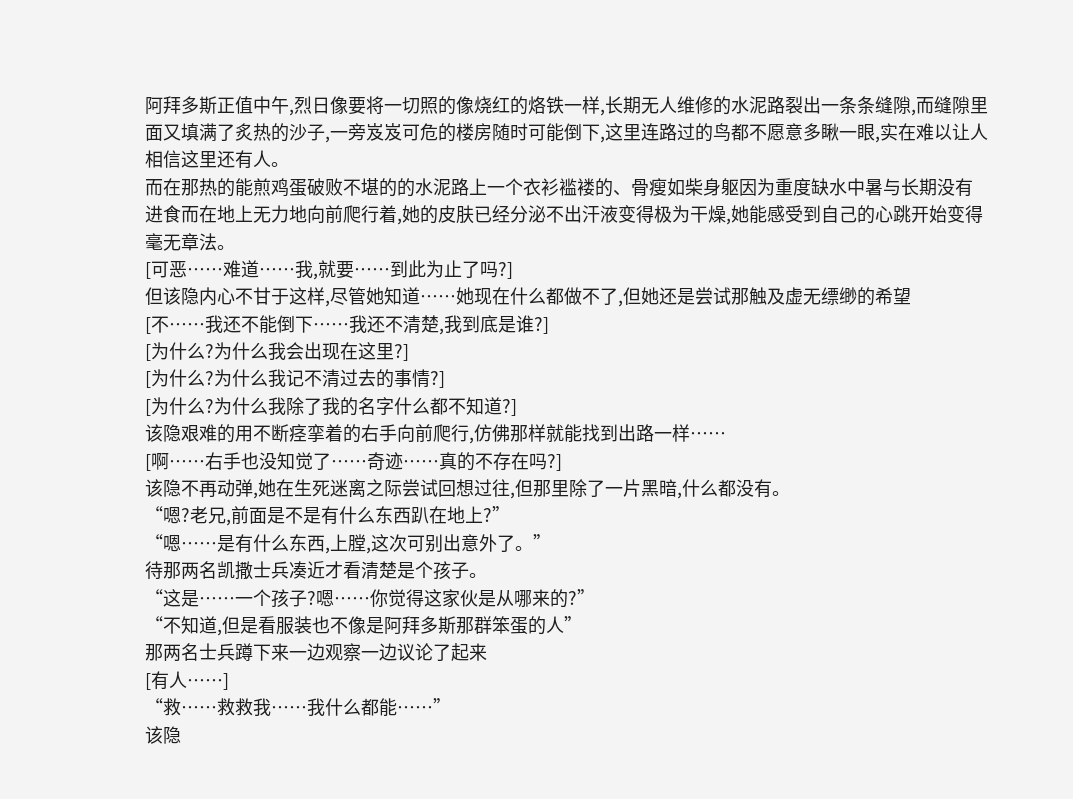阿拜多斯正值中午,烈日像要将一切照的像烧红的烙铁一样,长期无人维修的水泥路裂出一条条缝隙,而缝隙里面又填满了炙热的沙子,一旁岌岌可危的楼房随时可能倒下,这里连路过的鸟都不愿意多瞅一眼,实在难以让人相信这里还有人。
而在那热的能煎鸡蛋破败不堪的的水泥路上一个衣衫褴褛的、骨瘦如柴身躯因为重度缺水中暑与长期没有进食而在地上无力地向前爬行着,她的皮肤已经分泌不出汗液变得极为干燥,她能感受到自己的心跳开始变得毫无章法。
[可恶……难道……我,就要……到此为止了吗?]
但该隐内心不甘于这样,尽管她知道……她现在什么都做不了,但她还是尝试那触及虚无缥缈的希望
[不……我还不能倒下……我还不清楚,我到底是谁?]
[为什么?为什么我会出现在这里?]
[为什么?为什么我记不清过去的事情?]
[为什么?为什么我除了我的名字什么都不知道?]
该隐艰难的用不断痉挛着的右手向前爬行,仿佛那样就能找到出路一样……
[啊……右手也没知觉了……奇迹……真的不存在吗?]
该隐不再动弹,她在生死迷离之际尝试回想过往,但那里除了一片黑暗,什么都没有。
“嗯?老兄,前面是不是有什么东西趴在地上?”
“嗯……是有什么东西,上膛,这次可别出意外了。”
待那两名凯撒士兵凑近才看清楚是个孩子。
“这是……一个孩子?嗯……你觉得这家伙是从哪来的?”
“不知道,但是看服装也不像是阿拜多斯那群笨蛋的人”
那两名士兵蹲下来一边观察一边议论了起来
[有人……]
“救……救救我……我什么都能……”
该隐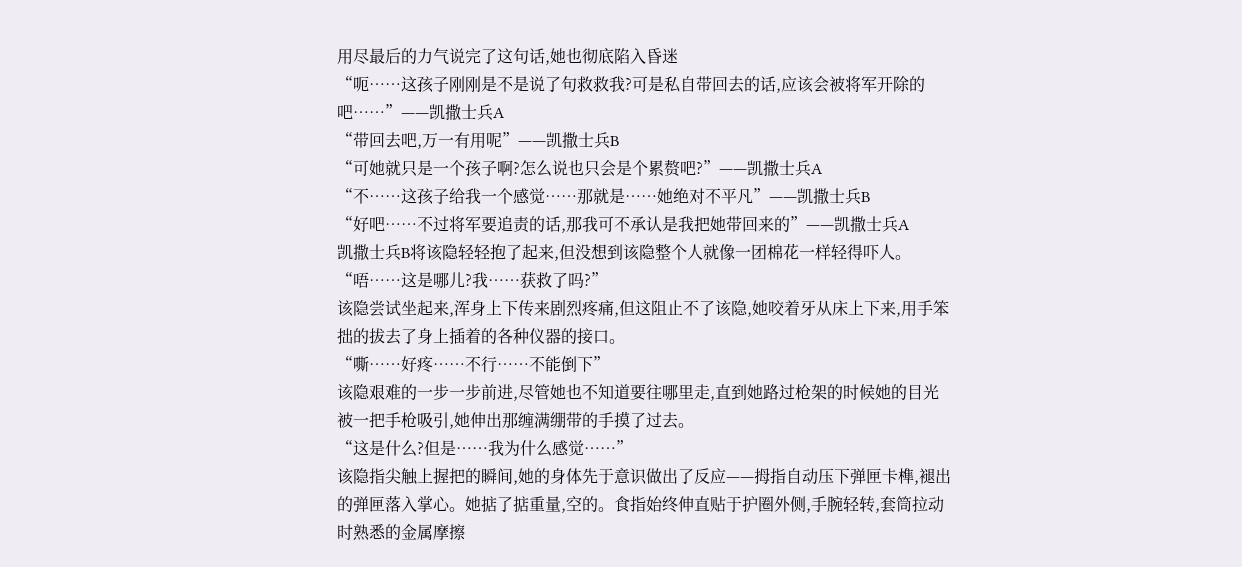用尽最后的力气说完了这句话,她也彻底陷入昏迷
“呃……这孩子刚刚是不是说了句救救我?可是私自带回去的话,应该会被将军开除的吧……”——凯撒士兵A
“带回去吧,万一有用呢”——凯撒士兵B
“可她就只是一个孩子啊?怎么说也只会是个累赘吧?”——凯撒士兵A
“不……这孩子给我一个感觉……那就是……她绝对不平凡”——凯撒士兵B
“好吧……不过将军要追责的话,那我可不承认是我把她带回来的”——凯撒士兵A
凯撒士兵B将该隐轻轻抱了起来,但没想到该隐整个人就像一团棉花一样轻得吓人。
“唔……这是哪儿?我……获救了吗?”
该隐尝试坐起来,浑身上下传来剧烈疼痛,但这阻止不了该隐,她咬着牙从床上下来,用手笨拙的拔去了身上插着的各种仪器的接口。
“嘶……好疼……不行……不能倒下”
该隐艰难的一步一步前进,尽管她也不知道要往哪里走,直到她路过枪架的时候她的目光被一把手枪吸引,她伸出那缠满绷带的手摸了过去。
“这是什么?但是……我为什么感觉……”
该隐指尖触上握把的瞬间,她的身体先于意识做出了反应——拇指自动压下弹匣卡榫,褪出的弹匣落入掌心。她掂了掂重量,空的。食指始终伸直贴于护圈外侧,手腕轻转,套筒拉动时熟悉的金属摩擦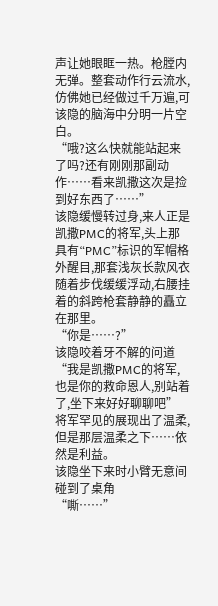声让她眼眶一热。枪膛内无弹。整套动作行云流水,仿佛她已经做过千万遍,可该隐的脑海中分明一片空白。
“哦?这么快就能站起来了吗?还有刚刚那副动作……看来凯撒这次是捡到好东西了……”
该隐缓慢转过身,来人正是凯撒PMC的将军,头上那具有“PMC”标识的军帽格外醒目,那套浅灰长款风衣随着步伐缓缓浮动,右腰挂着的斜跨枪套静静的矗立在那里。
“你是……?”
该隐咬着牙不解的问道
“我是凯撒PMC的将军,也是你的救命恩人,别站着了,坐下来好好聊聊吧”
将军罕见的展现出了温柔,但是那层温柔之下……依然是利益。
该隐坐下来时小臂无意间碰到了桌角
“嘶……”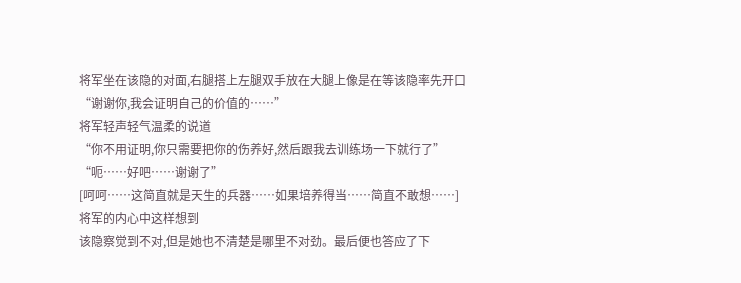将军坐在该隐的对面,右腿搭上左腿双手放在大腿上像是在等该隐率先开口
“谢谢你,我会证明自己的价值的……”
将军轻声轻气温柔的说道
“你不用证明,你只需要把你的伤养好,然后跟我去训练场一下就行了”
“呃……好吧……谢谢了”
[呵呵……这简直就是天生的兵器……如果培养得当……简直不敢想……]
将军的内心中这样想到
该隐察觉到不对,但是她也不清楚是哪里不对劲。最后便也答应了下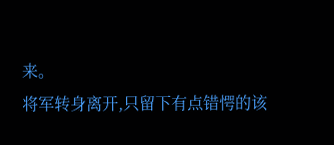来。
将军转身离开,只留下有点错愕的该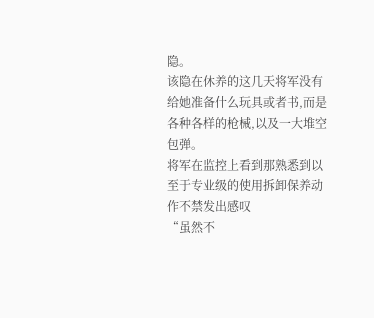隐。
该隐在休养的这几天将军没有给她准备什么玩具或者书,而是各种各样的枪械,以及一大堆空包弹。
将军在监控上看到那熟悉到以至于专业级的使用拆卸保养动作不禁发出感叹
“虽然不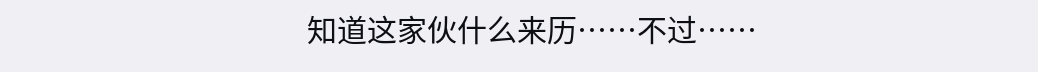知道这家伙什么来历……不过……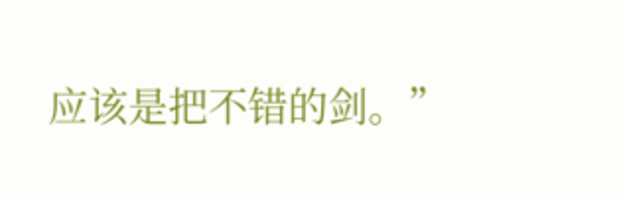应该是把不错的剑。”